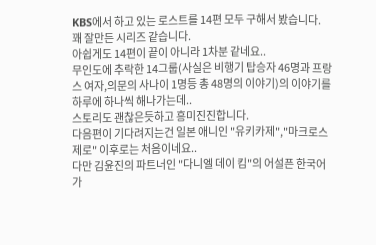KBS에서 하고 있는 로스트를 14편 모두 구해서 봤습니다.
꽤 잘만든 시리즈 같습니다.
아쉽게도 14편이 끝이 아니라 1차분 같네요..
무인도에 추락한 14그룹(사실은 비행기 탑승자 46명과 프랑스 여자,의문의 사나이 1명등 총 48명의 이야기)의 이야기를 하루에 하나씩 해나가는데..
스토리도 괜찮은듯하고 흥미진진합니다.
다음편이 기다려지는건 일본 애니인 "유키카제","마크로스 제로" 이후로는 처음이네요..
다만 김윤진의 파트너인 "다니엘 데이 킴"의 어설픈 한국어가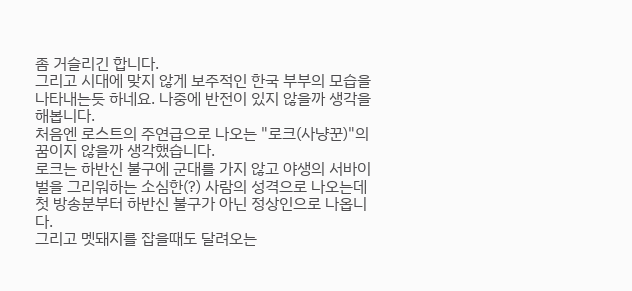좀 거슬리긴 합니다.
그리고 시대에 맞지 않게 보주적인 한국 부부의 모습을 나타내는듯 하네요. 나중에 반전이 있지 않을까 생각을 해봅니다.
처음엔 로스트의 주연급으로 나오는 "로크(사냥꾼)"의 꿈이지 않을까 생각했습니다.
로크는 하반신 불구에 군대를 가지 않고 야생의 서바이벌을 그리워하는 소심한(?) 사람의 성격으로 나오는데
첫 방송분부터 하반신 불구가 아닌 정상인으로 나옵니다.
그리고 멧돼지를 잡을때도 달려오는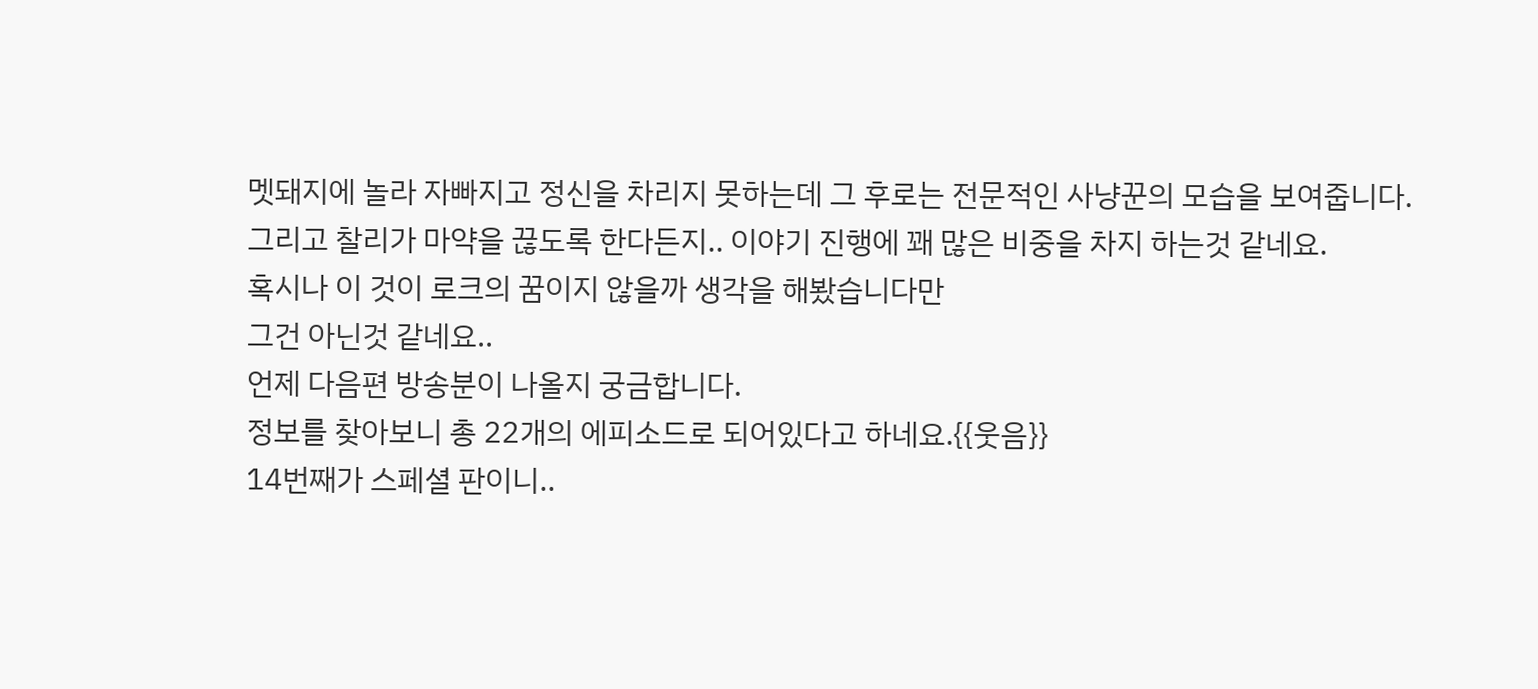멧돼지에 놀라 자빠지고 정신을 차리지 못하는데 그 후로는 전문적인 사냥꾼의 모습을 보여줍니다.
그리고 찰리가 마약을 끊도록 한다든지.. 이야기 진행에 꽤 많은 비중을 차지 하는것 같네요.
혹시나 이 것이 로크의 꿈이지 않을까 생각을 해봤습니다만
그건 아닌것 같네요..
언제 다음편 방송분이 나올지 궁금합니다.
정보를 찾아보니 총 22개의 에피소드로 되어있다고 하네요.{{웃음}}
14번째가 스페셜 판이니..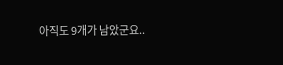아직도 9개가 남았군요..